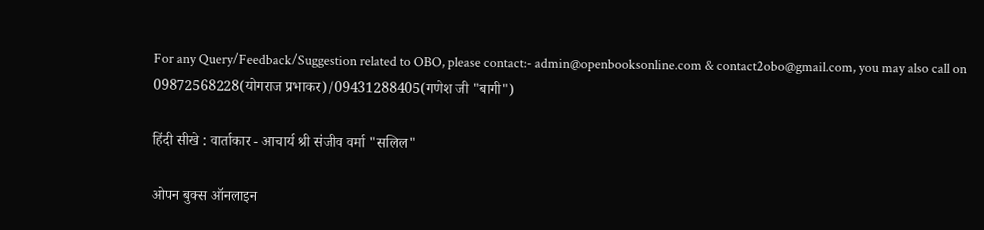For any Query/Feedback/Suggestion related to OBO, please contact:- admin@openbooksonline.com & contact2obo@gmail.com, you may also call on 09872568228(योगराज प्रभाकर)/09431288405(गणेश जी "बागी")

हिंदी सीखे : वार्ताकार - आचार्य श्री संजीव वर्मा "सलिल"

ओपन बुक्स ऑनलाइन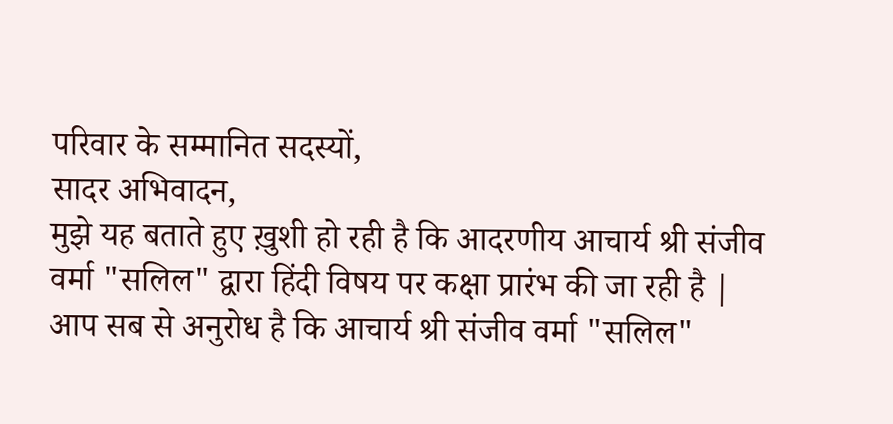परिवार के सम्मानित सदस्यों,
सादर अभिवादन,
मुझे यह बताते हुए ख़ुशी हो रही है कि आदरणीय आचार्य श्री संजीव वर्मा "सलिल" द्वारा हिंदी विषय पर कक्षा प्रारंभ की जा रही है | आप सब से अनुरोध है कि आचार्य श्री संजीव वर्मा "सलिल"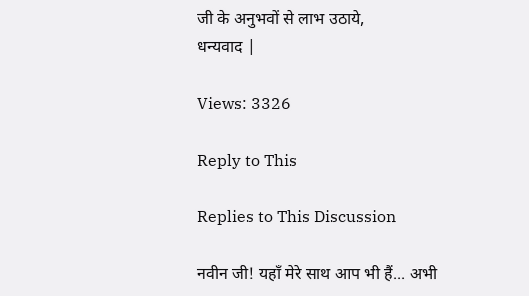जी के अनुभवों से लाभ उठाये,
धन्यवाद |

Views: 3326

Reply to This

Replies to This Discussion

नवीन जी! यहाँ मेरे साथ आप भी हैं... अभी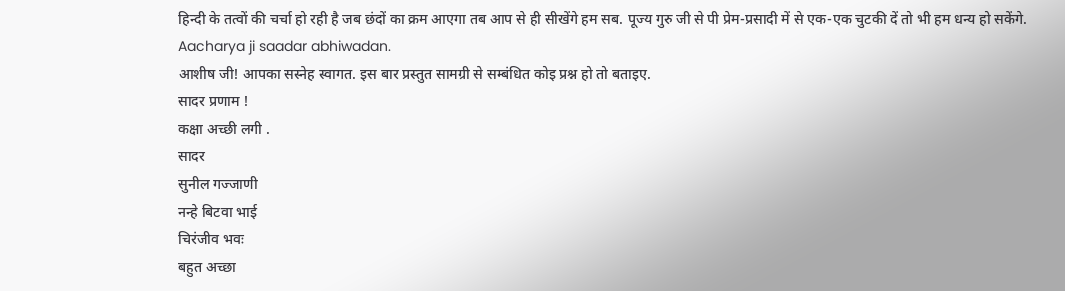हिन्दी के तत्वों की चर्चा हो रही है जब छंदों का क्रम आएगा तब आप से ही सीखेंगे हम सब. पूज्य गुरु जी से पी प्रेम-प्रसादी में से एक-एक चुटकी दें तो भी हम धन्य हो सकेंगे.
Aacharya ji saadar abhiwadan.
आशीष जी! आपका सस्नेह स्वागत. इस बार प्रस्तुत सामग्री से सम्बंधित कोइ प्रश्न हो तो बताइए.
सादर प्रणाम !
कक्षा अच्छी लगी .
सादर
सुनील गज्जाणी
नन्हे बिटवा भाई
चिरंजीव भवः
बहुत अच्छा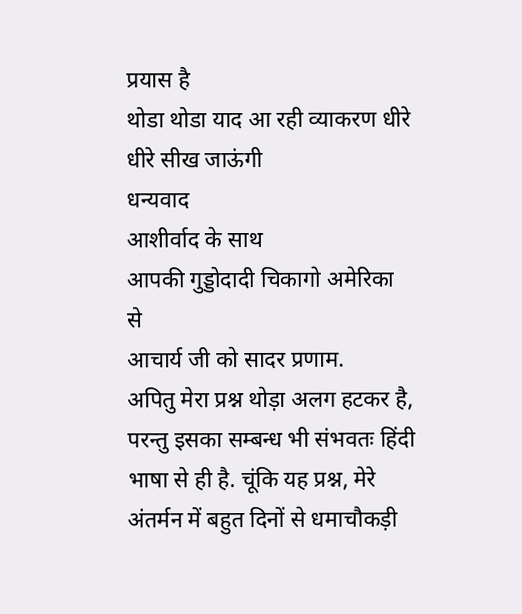प्रयास है
थोडा थोडा याद आ रही व्याकरण धीरे धीरे सीख जाऊंगी
धन्यवाद
आशीर्वाद के साथ
आपकी गुड्डोदादी चिकागो अमेरिका
से
आचार्य जी को सादर प्रणाम.
अपितु मेरा प्रश्न थोड़ा अलग हटकर है, परन्तु इसका सम्बन्ध भी संभवतः हिंदी भाषा से ही है. चूंकि यह प्रश्न, मेरे अंतर्मन में बहुत दिनों से धमाचौकड़ी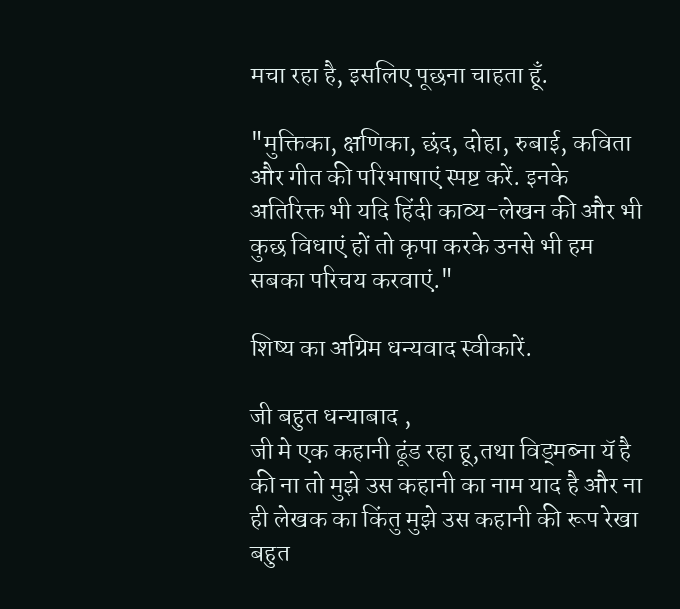मचा रहा है, इसलिए पूछना चाहता हूँ.

"मुक्तिका, क्षणिका, छंद, दोहा, रुबाई, कविता और गीत की परिभाषाएं स्पष्ट करें. इनके अतिरिक्त भी यदि हिंदी काव्य-लेखन की और भी कुछ विधाएं हों तो कृपा करके उनसे भी हम सबका परिचय करवाएं."

शिष्य का अग्रिम धन्यवाद स्वीकारें.

जी बहुत धन्याबाद ,
जी मे एक कहानी ढूंड रहा हू,तथा विड्मब्ना यॅ है की ना तो मुझे उस कहानी का नाम याद है और ना ही लेखक का किंतु मुझे उस कहानी की रूप रेखा बहुत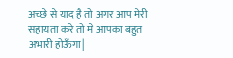अच्छे से याद है तो अगर आप मेरी सहायता करे तो मे आपका बहुत अभारी होऊँगा|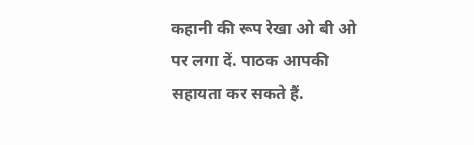कहानी की रूप रेखा ओ बी ओ पर लगा दें. पाठक आपकी सहायता कर सकते हैं.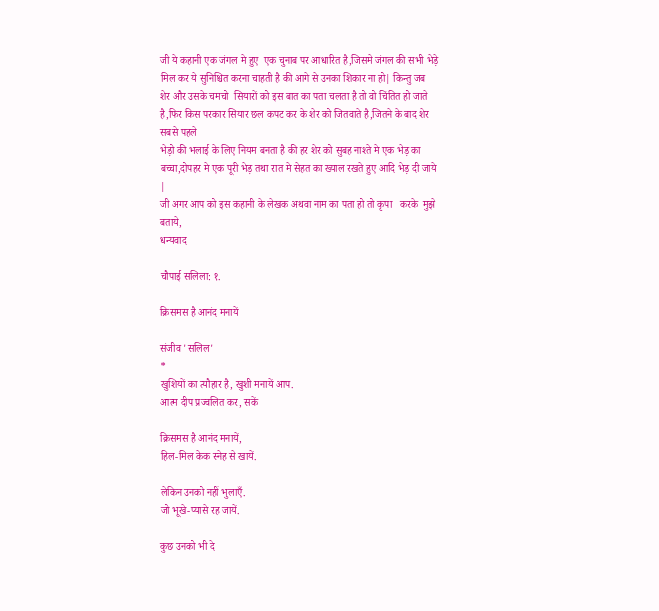जी ये कहानी एक जंगल मे हुए  एक चुनाब पर आधारित है,जिसमे जंगल की सभी भेड़े
मिल कर ये सुनिश्चित करना चाहती है की आगे से उनका शिकार ना हो| किन्तु जब
शेर और उसके चमचो  सियारों को इस बात का पता चलता है तो वो चिंतित हो जाते
है,फिर किस परकार सियार छल कपट कर के शेर को जितवाते है,जितने के बाद शेर
सबसे पहले
भेड़ो की भलाई के लिए नियम बनता है की हर शेर को सुबह नाश्ते मे एक भेड़ का बच्चा,दोपहर मे एक पूरी भेड़ तथा रात मे सेहत का ख्याल रखते हुए आदि भेड़ दी जाये |
जी अगर आप को इस कहानी के लेखक अथवा नाम का पता हो तो कृपा   करके  मुझे बताये,
धन्यवाद

चौपाई सलिला: १.

क्रिसमस है आनंद मनायें

संजीव 'सलिल'
*
खुशियों का त्यौहार है, खुशी मनायें आप.
आत्म दीप प्रज्वलित कर, सकें

क्रिसमस है आनंद मनायें,
हिल-मिल केक स्नेह से खायें.

लेकिन उनको नहीं भुलाएँ.
जो भूखे-प्यासे रह जायें.

कुछ उनको भी दे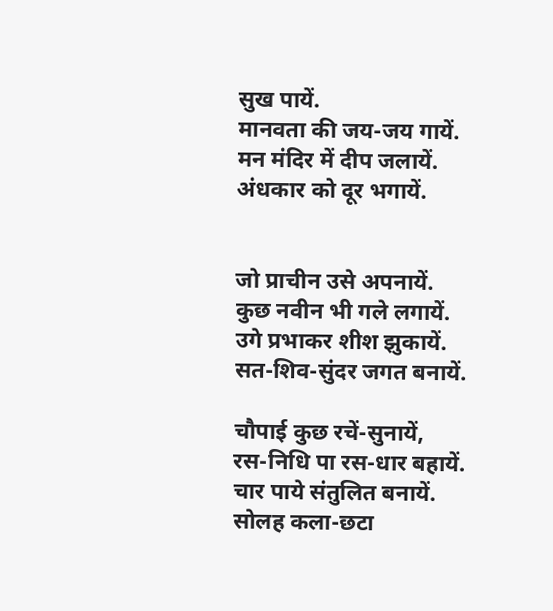सुख पायें.
मानवता की जय-जय गायें.
मन मंदिर में दीप जलायें.
अंधकार को दूर भगायें.


जो प्राचीन उसे अपनायें.
कुछ नवीन भी गले लगायें.
उगे प्रभाकर शीश झुकायें.
सत-शिव-सुंदर जगत बनायें.

चौपाई कुछ रचें-सुनायें,
रस-निधि पा रस-धार बहायें.
चार पाये संतुलित बनायें.
सोलह कला-छटा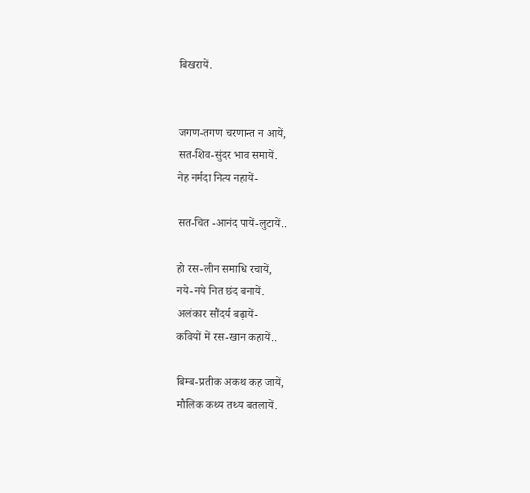बिखरायें.


जगण-तगण चरणान्त न आयें,
सत-शिव-सुंदर भाव समायें.
नेह नर्मदा नित्य नहायें-

सत-चित -आनंद पायें-लुटायें..

हो रस-लीन समाधि रचायें,
नये-नये नित छंद बनायें.
अलंकार सौंदर्य बढ़ायें-
कवियों में रस-खान कहायें..

बिम्ब-प्रतीक अकथ कह जायें,
मौलिक कथ्य तथ्य बतलायें.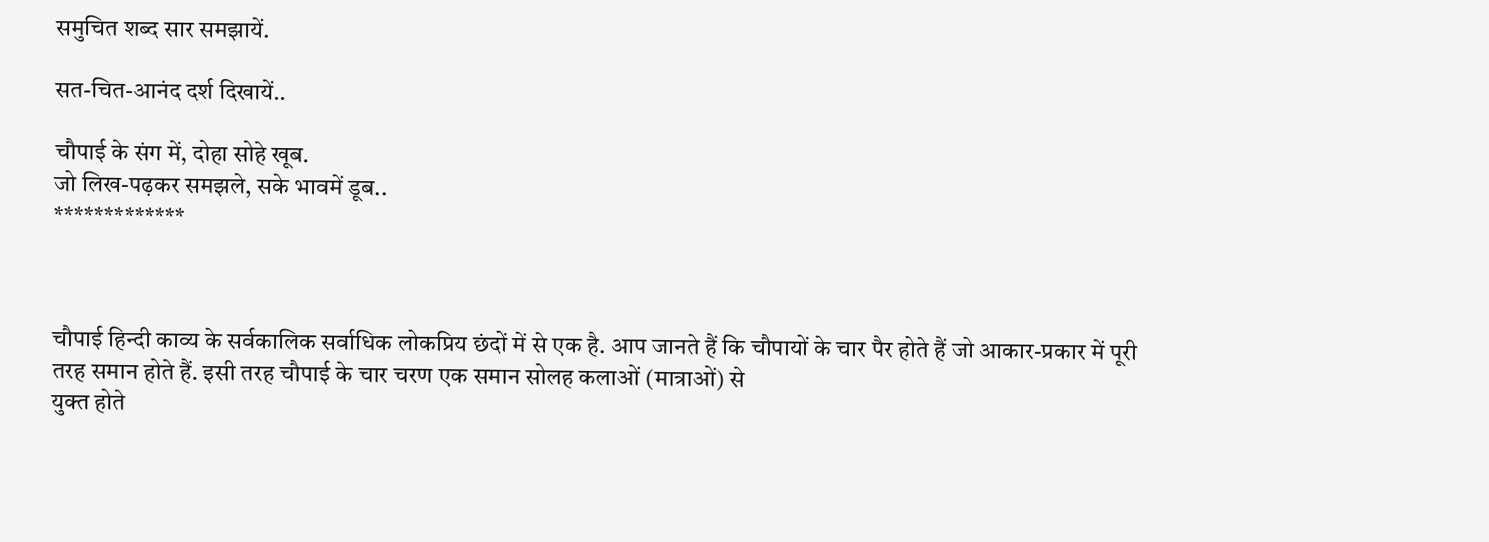समुचित शब्द सार समझायें.

सत-चित-आनंद दर्श दिखायें..

चौपाई के संग में, दोहा सोहे खूब.
जो लिख-पढ़कर समझले, सके भावमें डूब..
*************



चौपाई हिन्दी काव्य के सर्वकालिक सर्वाधिक लोकप्रिय छंदों में से एक है. आप जानते हैं कि चौपायों के चार पैर होते हैं जो आकार-प्रकार में पूरी तरह समान होते हैं. इसी तरह चौपाई के चार चरण एक समान सोलह कलाओं (मात्राओं) से
युक्त होते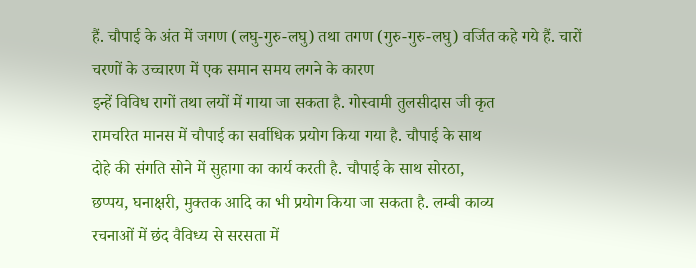हैं. चौपाई के अंत में जगण (लघु-गुरु-लघु) तथा तगण (गुरु-गुरु-लघु) वर्जित कहे गये हैं. चारों चरणों के उच्चारण में एक समान समय लगने के कारण
इन्हें विविध रागों तथा लयों में गाया जा सकता है. गोस्वामी तुलसीदास जी कृत
रामचरित मानस में चौपाई का सर्वाधिक प्रयोग किया गया है. चौपाई के साथ
दोहे की संगति सोने में सुहागा का कार्य करती है. चौपाई के साथ सोरठा,
छप्पय, घनाक्षरी, मुक्तक आदि का भी प्रयोग किया जा सकता है. लम्बी काव्य
रचनाओं में छंद वैविध्य से सरसता में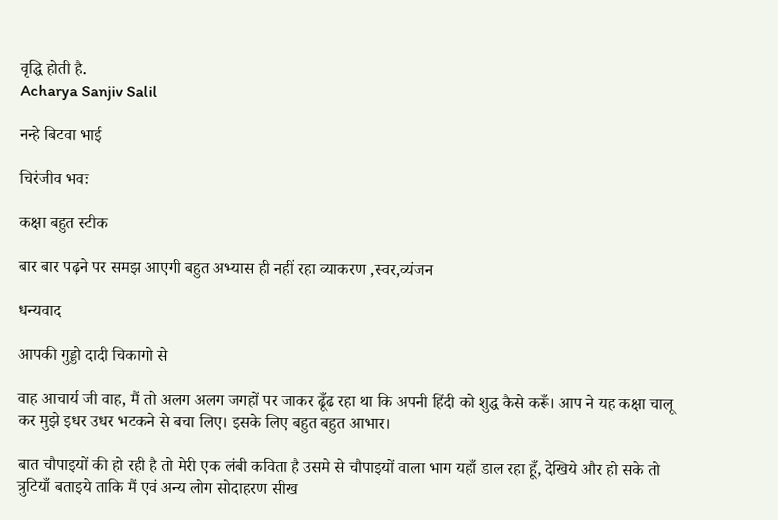वृद्धि होती है.
Acharya Sanjiv Salil

नन्हे बिटवा भाई

चिरंजीव भवः

कक्षा बहुत स्टीक

बार बार पढ़ने पर समझ आएगी बहुत अभ्यास ही नहीं रहा व्याकरण ,स्वर,व्यंजन

धन्यवाद

आपकी गुड्डो दादी चिकागो से

वाह आचार्य जी वाह, मैं तो अलग अलग जगहों पर जाकर ढूँढ रहा था कि अपनी हिंदी को शुद्ध कैसे करूँ। आप ने यह कक्षा चालू कर मुझे इधर उधर भटकने से बचा लिए। इसके लिए बहुत बहुत आभार।

बात चौपाइयों की हो रही है तो मेरी एक लंबी कविता है उसमे से चौपाइयों वाला भाग यहाँ डाल रहा हूँ, देखिये और हो सके तो त्रुटियाँ बताइये ताकि मैं एवं अन्य लोग सोदाहरण सीख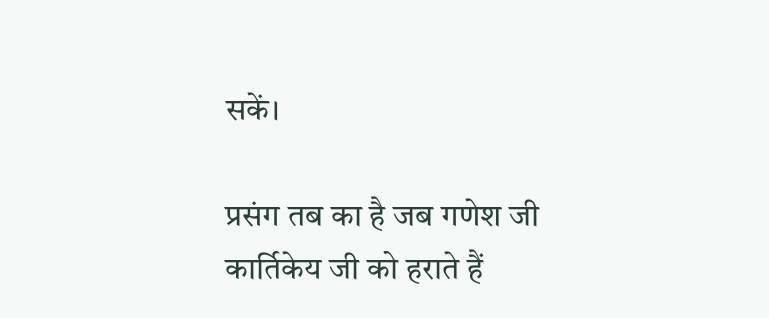सकें।

प्रसंग तब का है जब गणेश जी कार्तिकेय जी को हराते हैं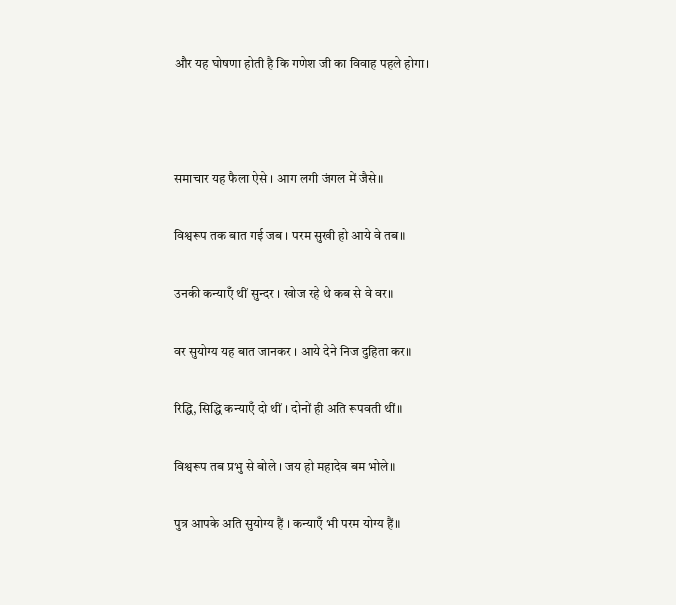और यह घोषणा होती है कि गणेश जी का विवाह पहले होगा।



समाचार यह फैला ऐसे । आग लगी जंगल में जैसे॥

विश्वरूप तक बात गई जब । परम सुखी हो आये वे तब॥

उनकी कन्याएँ थीं सुन्दर । खोज रहे थे कब से वे वर॥

वर सुयोग्य यह बात जानकर । आये देने निज दुहिता कर॥

रिद्धि, सिद्धि कन्याएँ दो थीं । दोनों ही अति रूपवती थीं॥

विश्वरूप तब प्रभु से बोले । जय हो महादेव बम भोले॥

पुत्र आपके अति सुयोग्य हैं । कन्याएँ भी परम योग्य हैं॥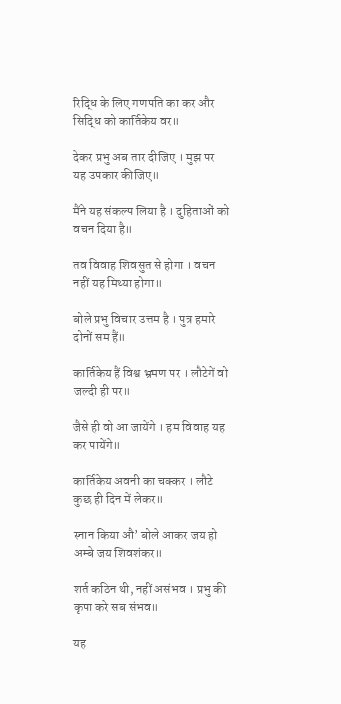रिद्धि के लिए गणपति का कर और सिद्धि को कार्तिकेय वर॥

देकर प्रभु अब तार दीजिए । मुझ पर यह उपकार कीजिए॥

मैंने यह संकल्प लिया है । दुहिताओं को वचन दिया है॥

तव विवाह शिवसुत से होगा । वचन नहीं यह मिथ्या होगा॥

बोले प्रभु विचार उत्तम है । पुत्र हमारे दोनों सम हैं॥

कार्तिकेय हैं विश्व भ्रमण पर । लौटेगें वो जल्दी ही पर॥

जैसे ही वो आ जायेंगे । हम विवाह यह कर पायेंगे॥

कार्तिकेय अवनी का चक्कर । लौटे कुछ ही दिन में लेकर॥

स्नान किया औ’ बोले आकर जय हो अम्बे जय शिवशंकर॥

शर्त कठिन थी, नहीं असंभव । प्रभु की कृपा करे सब संभव॥

यह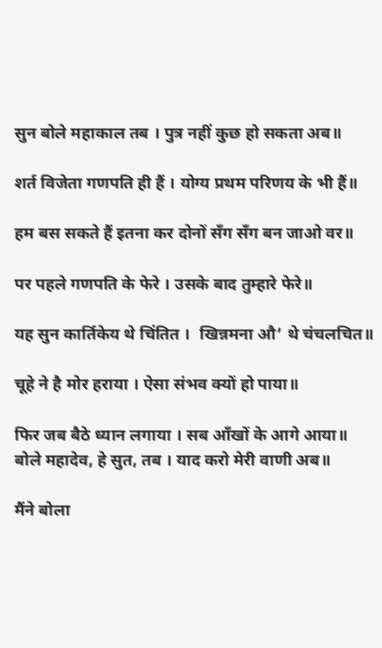सुन बोले महाकाल तब । पुत्र नहीं कुछ हो सकता अब॥

शर्त विजेता गणपति ही हैं । योग्य प्रथम परिणय के भी हैं॥

हम बस सकते हैं इतना कर दोनों सँग सँग बन जाओ वर॥

पर पहले गणपति के फेरे । उसके बाद तुम्हारे फेरे॥

यह सुन कार्तिकेय थे चिंतित ।  खिन्नमना औ’ थे चंचलचित॥

चूहे ने है मोर हराया । ऐसा संभव क्यों हो पाया॥

फिर जब बैठे ध्यान लगाया । सब आँखों के आगे आया॥
बोले महादेव, हे सुत, तब । याद करो मेरी वाणी अब॥

मैंने बोला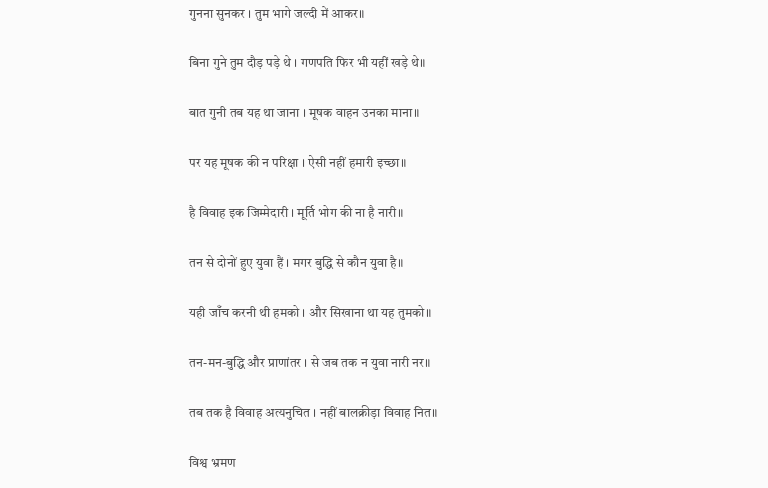गुनना सुनकर । तुम भागे जल्दी में आकर॥

बिना गुने तुम दौड़ पड़े थे । गणपति फिर भी यहीं खड़े थे॥

बात गुनी तब यह था जाना । मूषक वाहन उनका माना॥

पर यह मूषक की न परिक्षा । ऐसी नहीं हमारी इच्छा॥

है विवाह इक जिम्मेदारी । मूर्ति भोग की ना है नारी॥

तन से दोनों हुए युवा हैं । मगर बुद्धि से कौन युवा है॥

यही जाँच करनी थी हमको । और सिखाना था यह तुमको॥

तन-मन-बुद्धि और प्राणांतर । से जब तक न युवा नारी नर॥

तब तक है विवाह अत्यनुचित । नहीं बालक्रीड़ा विवाह नित॥

विश्व भ्रमण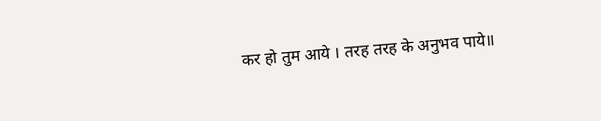कर हो तुम आये । तरह तरह के अनुभव पाये॥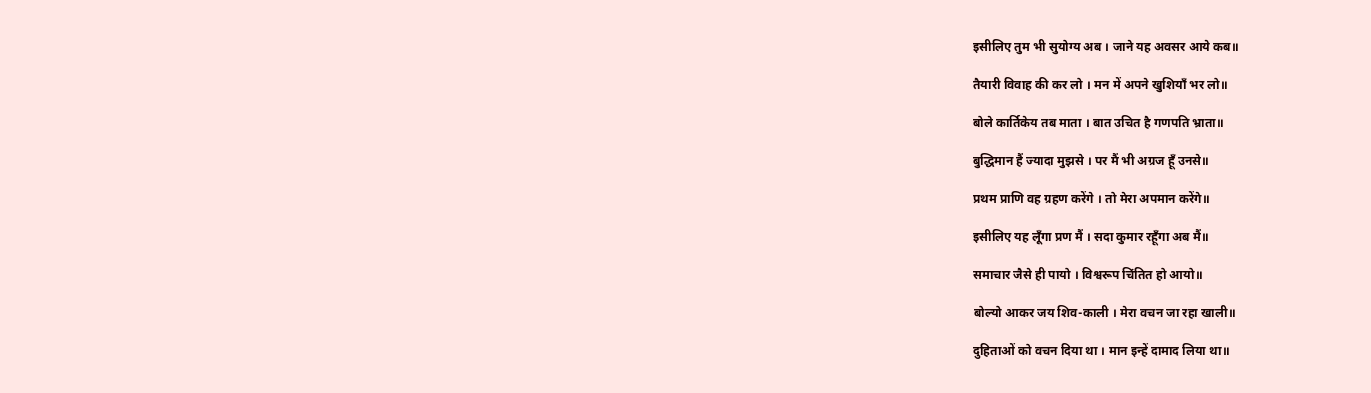इसीलिए तुम भी सुयोग्य अब । जाने यह अवसर आये कब॥

तैयारी विवाह की कर लो । मन में अपने खुशियाँ भर लो॥

बोले कार्तिकेय तब माता । बात उचित है गणपति भ्राता॥

बुद्धिमान हैं ज्यादा मुझसे । पर मैं भी अग्रज हूँ उनसे॥

प्रथम प्राणि वह ग्रहण करेंगे । तो मेरा अपमान करेंगे॥

इसीलिए यह लूँगा प्रण मैं । सदा कुमार रहूँगा अब मैं॥

समाचार जैसे ही पायो । विश्वरूप चिंतित हो आयो॥

बोल्यो आकर जय शिव-काली । मेरा वचन जा रहा खाली॥

दुहिताओं को वचन दिया था । मान इन्हें दामाद लिया था॥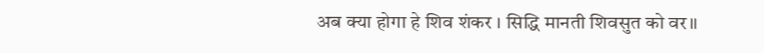अब क्या होगा हे शिव शंकर । सिद्धि मानती शिवसुत को वर॥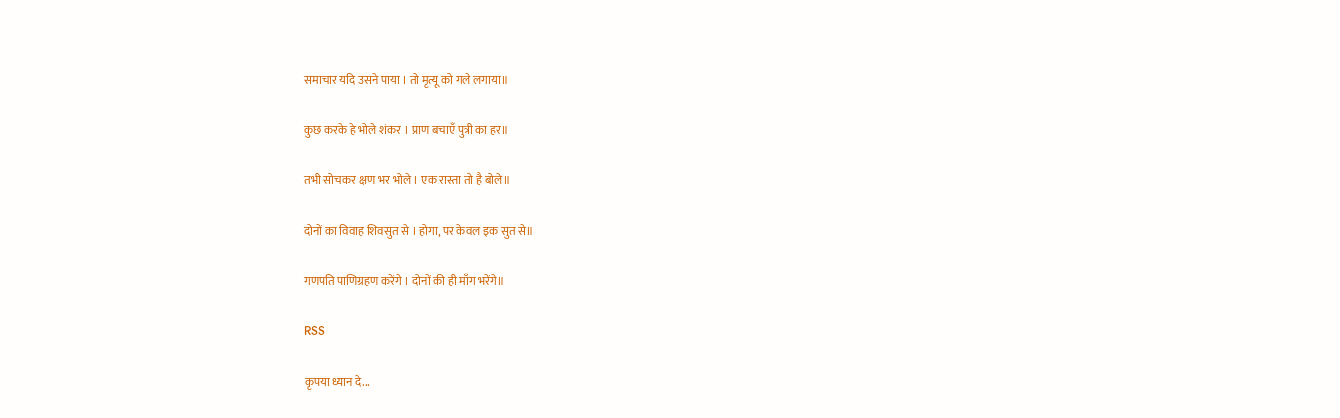समाचार यदि उसने पाया । तो मृत्यू को गले लगाया॥

कुछ करके हे भोले शंकर । प्राण बचाएँ पुत्री का हर॥

तभी सोचकर क्षण भर भोले । एक रास्ता तो है बोले॥

दोनों का विवाह शिवसुत से । होगा, पर केवल इक सुत से॥

गणपति पाणिग्रहण करेंगे । दोनों की ही माँग भरेंगे॥

RSS

कृपया ध्यान दे...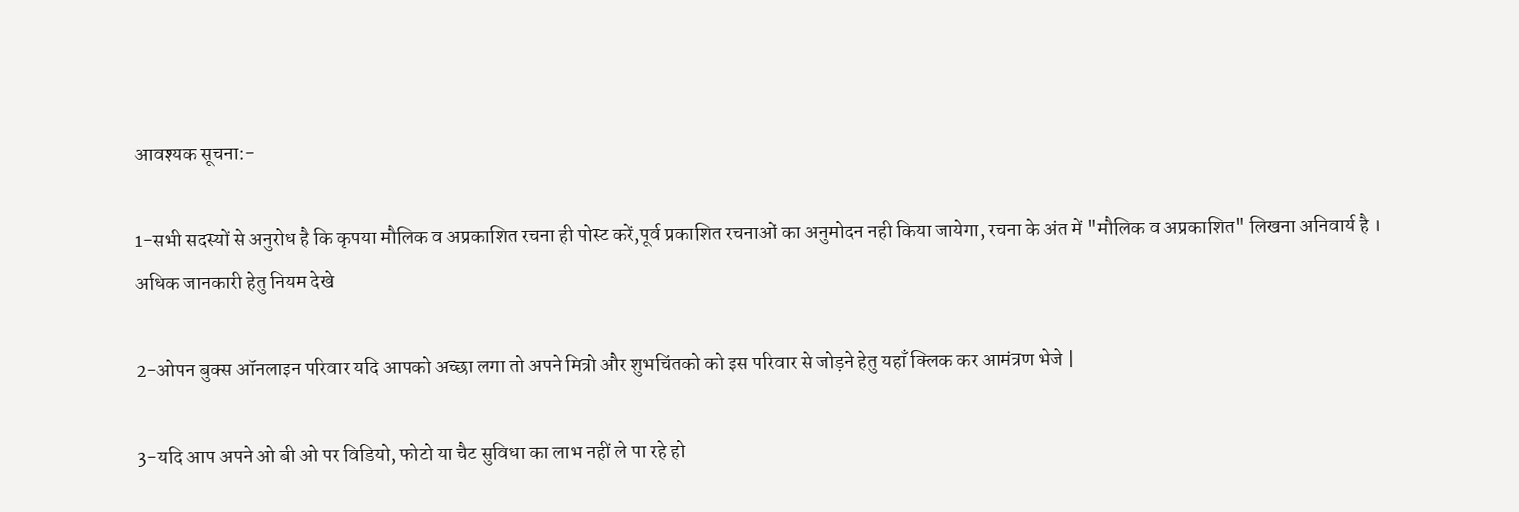आवश्यक सूचना:-

1-सभी सदस्यों से अनुरोध है कि कृपया मौलिक व अप्रकाशित रचना ही पोस्ट करें,पूर्व प्रकाशित रचनाओं का अनुमोदन नही किया जायेगा, रचना के अंत में "मौलिक व अप्रकाशित" लिखना अनिवार्य है । अधिक जानकारी हेतु नियम देखे

2-ओपन बुक्स ऑनलाइन परिवार यदि आपको अच्छा लगा तो अपने मित्रो और शुभचिंतको को इस परिवार से जोड़ने हेतु यहाँ क्लिक कर आमंत्रण भेजे |

3-यदि आप अपने ओ बी ओ पर विडियो, फोटो या चैट सुविधा का लाभ नहीं ले पा रहे हो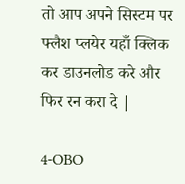तो आप अपने सिस्टम पर फ्लैश प्लयेर यहाँ क्लिक कर डाउनलोड करे और फिर रन करा दे |

4-OBO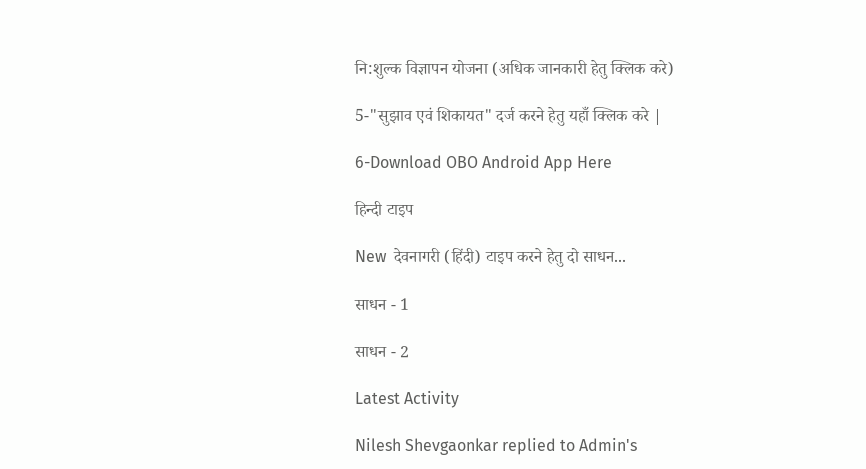नि:शुल्क विज्ञापन योजना (अधिक जानकारी हेतु क्लिक करे)

5-"सुझाव एवं शिकायत" दर्ज करने हेतु यहाँ क्लिक करे |

6-Download OBO Android App Here

हिन्दी टाइप

New  देवनागरी (हिंदी) टाइप करने हेतु दो साधन...

साधन - 1

साधन - 2

Latest Activity

Nilesh Shevgaonkar replied to Admin's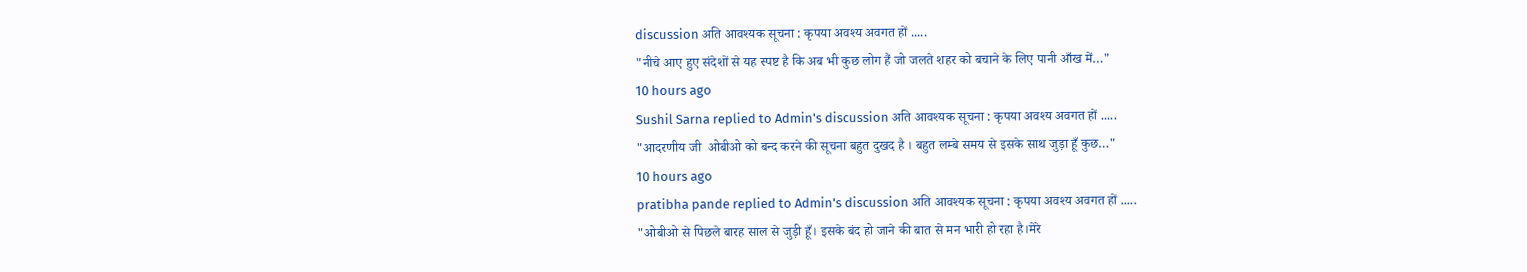discussion अति आवश्यक सूचना : कृपया अवश्य अवगत हों .....
"नीचे आए हुए संदेशों से यह स्पष्ट है कि अब भी कुछ लोग हैं जो जलते शहर को बचाने के लिए पानी आँख में…"
10 hours ago
Sushil Sarna replied to Admin's discussion अति आवश्यक सूचना : कृपया अवश्य अवगत हों .....
"आदरणीय जी  ओबीओ को बन्द करने की सूचना बहुत दुखद है । बहुत लम्बे समय से इसके साथ जुड़ा हूँ कुछ…"
10 hours ago
pratibha pande replied to Admin's discussion अति आवश्यक सूचना : कृपया अवश्य अवगत हों .....
"ओबीओ से पिछले बारह साल से जुड़ी हूँ। इसके बंद हो जाने की बात से मन भारी हो रहा है।मेरे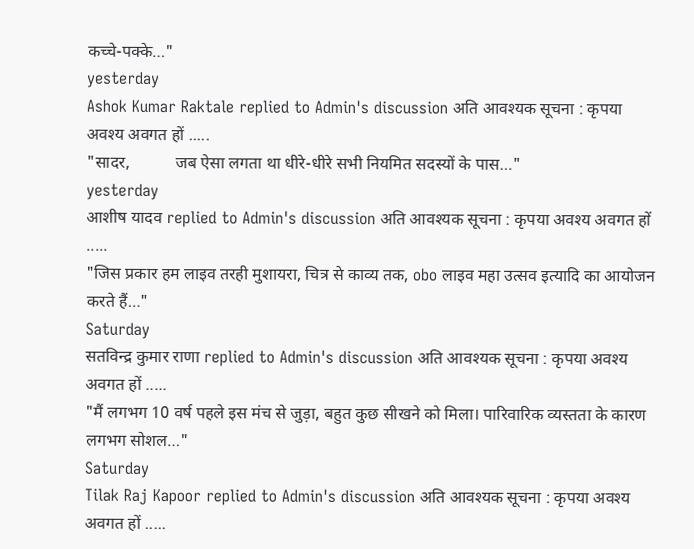कच्चे-पक्के…"
yesterday
Ashok Kumar Raktale replied to Admin's discussion अति आवश्यक सूचना : कृपया अवश्य अवगत हों .....
"सादर,           जब ऐसा लगता था धीरे-धीरे सभी नियमित सदस्यों के पास…"
yesterday
आशीष यादव replied to Admin's discussion अति आवश्यक सूचना : कृपया अवश्य अवगत हों .....
"जिस प्रकार हम लाइव तरही मुशायरा, चित्र से काव्य तक, obo लाइव महा उत्सव इत्यादि का आयोजन करते हैं…"
Saturday
सतविन्द्र कुमार राणा replied to Admin's discussion अति आवश्यक सूचना : कृपया अवश्य अवगत हों .....
"मैं लगभग 10 वर्ष पहले इस मंच से जुड़ा, बहुत कुछ सीखने को मिला। पारिवारिक व्यस्तता के कारण लगभग सोशल…"
Saturday
Tilak Raj Kapoor replied to Admin's discussion अति आवश्यक सूचना : कृपया अवश्य अवगत हों .....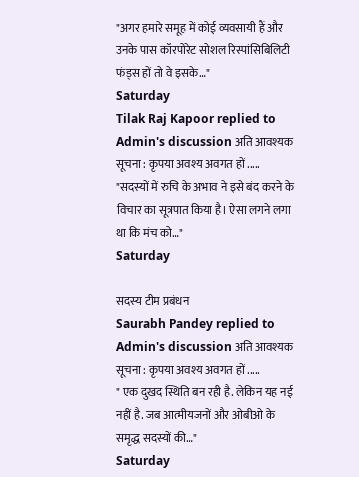"अगर हमारे समूह में कोई व्यवसायी हैं और उनके पास कॉरपोरेट सोशल रिस्पांसिबिलिटी फंड्स हों तो वे इसके…"
Saturday
Tilak Raj Kapoor replied to Admin's discussion अति आवश्यक सूचना : कृपया अवश्य अवगत हों .....
"सदस्यों में रुचि के अभाव ने इसे बंद करने के विचार का सूत्रपात किया है। ऐसा लगने लगा था कि मंच को…"
Saturday

सदस्य टीम प्रबंधन
Saurabh Pandey replied to Admin's discussion अति आवश्यक सूचना : कृपया अवश्य अवगत हों .....
" एक दुखद स्थिति बन रही है. लेकिन यह नई नहीं है. जब आत्मीयजनों और ओबीओ के समृद्ध सदस्यों की…"
Saturday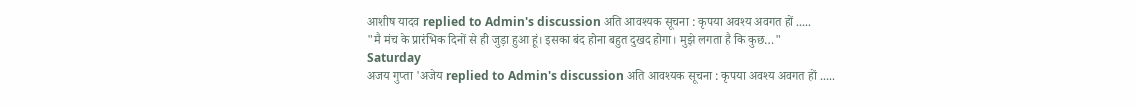आशीष यादव replied to Admin's discussion अति आवश्यक सूचना : कृपया अवश्य अवगत हों .....
"मै मंच के प्रारंभिक दिनों से ही जुड़ा हुआ हूं। इसका बंद होना बहुत दुखद होगा। मुझे लगता है कि कुछ…"
Saturday
अजय गुप्ता 'अजेय replied to Admin's discussion अति आवश्यक सूचना : कृपया अवश्य अवगत हों .....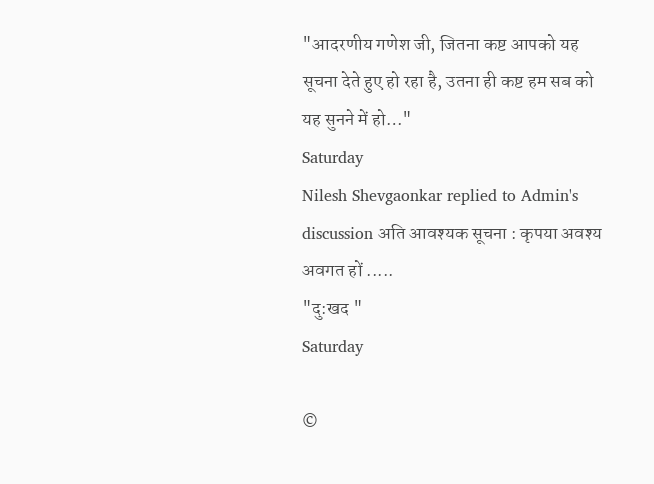"आदरणीय गणेश जी, जितना कष्ट आपको यह सूचना देते हुए हो रहा है, उतना ही कष्ट हम सब को यह सुनने में हो…"
Saturday
Nilesh Shevgaonkar replied to Admin's discussion अति आवश्यक सूचना : कृपया अवश्य अवगत हों .....
"दु:खद "
Saturday

©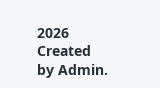2026   Created by Admin.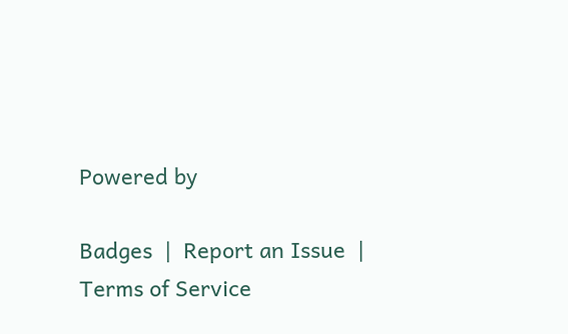Powered by

Badges  |  Report an Issue  |  Terms of Service